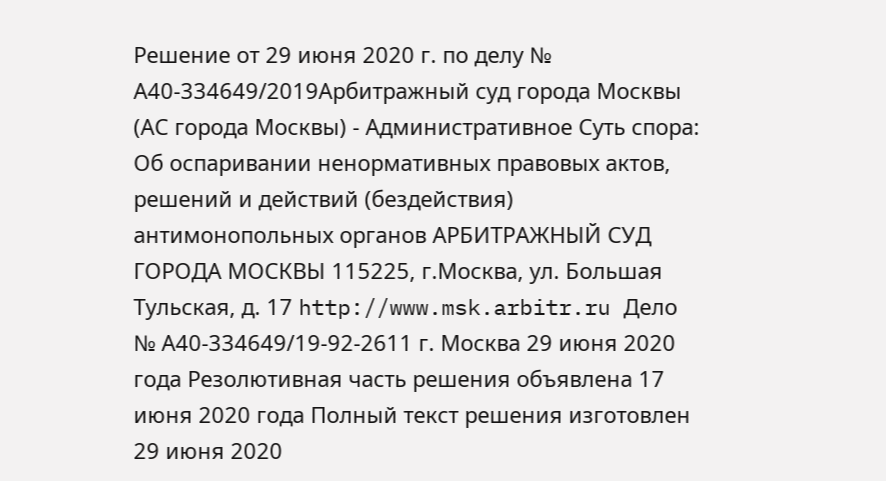Решение от 29 июня 2020 г. по делу № А40-334649/2019Арбитражный суд города Москвы (АС города Москвы) - Административное Суть спора: Об оспаривании ненормативных правовых актов, решений и действий (бездействия) антимонопольных органов АРБИТРАЖНЫЙ СУД ГОРОДА МОСКВЫ 115225, г.Москва, ул. Большая Тульская, д. 17 http://www.msk.arbitr.ru Дело № А40-334649/19-92-2611 г. Москва 29 июня 2020 года Резолютивная часть решения объявлена 17 июня 2020 года Полный текст решения изготовлен 29 июня 2020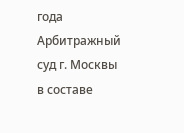года Арбитражный суд г. Москвы в составе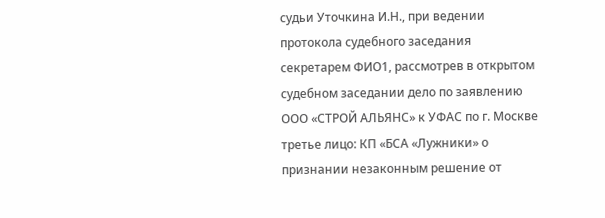судьи Уточкина И.Н., при ведении протокола судебного заседания секретарем ФИО1, рассмотрев в открытом судебном заседании дело по заявлению ООО «СТРОЙ АЛЬЯНС» к УФАС по г. Москве третье лицо: КП «БСА «Лужники» о признании незаконным решение от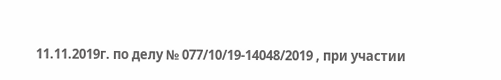11.11.2019г. по делу № 077/10/19-14048/2019 , при участии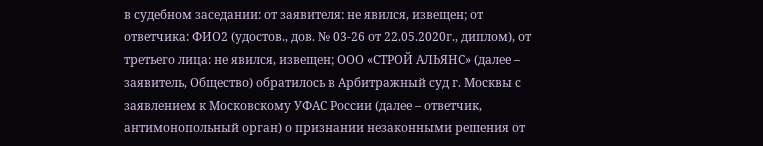в судебном заседании: от заявителя: не явился, извещен; от ответчика: ФИО2 (удостов., дов. № 03-26 от 22.05.2020г., диплом), от третьего лица: не явился, извещен; ООО «СТРОЙ АЛЬЯНС» (далее – заявитель, Общество) обратилось в Арбитражный суд г. Москвы с заявлением к Московскому УФАС России (далее – ответчик, антимонопольный орган) о признании незаконными решения от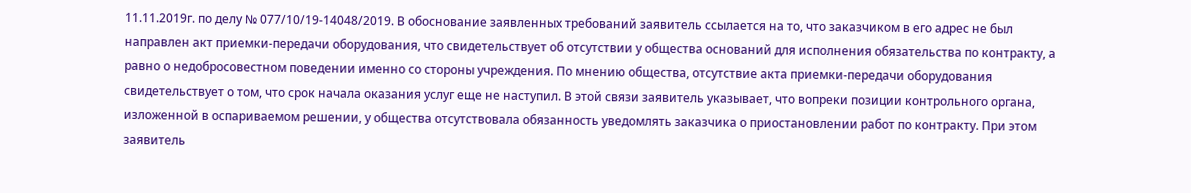11.11.2019г. по делу № 077/10/19-14048/2019. В обоснование заявленных требований заявитель ссылается на то, что заказчиком в его адрес не был направлен акт приемки-передачи оборудования, что свидетельствует об отсутствии у общества оснований для исполнения обязательства по контракту, а равно о недобросовестном поведении именно со стороны учреждения. По мнению общества, отсутствие акта приемки-передачи оборудования свидетельствует о том, что срок начала оказания услуг еще не наступил. В этой связи заявитель указывает, что вопреки позиции контрольного органа, изложенной в оспариваемом решении, у общества отсутствовала обязанность уведомлять заказчика о приостановлении работ по контракту. При этом заявитель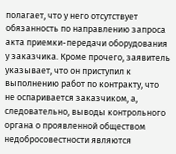полагает, что у него отсутствует обязанность по направлению запроса акта приемки-передачи оборудования у заказчика. Кроме прочего, заявитель указывает, что он приступил к выполнению работ по контракту, что не оспаривается заказчиком, а, следовательно, выводы контрольного органа о проявленной обществом недобросовестности являются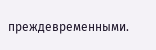преждевременными.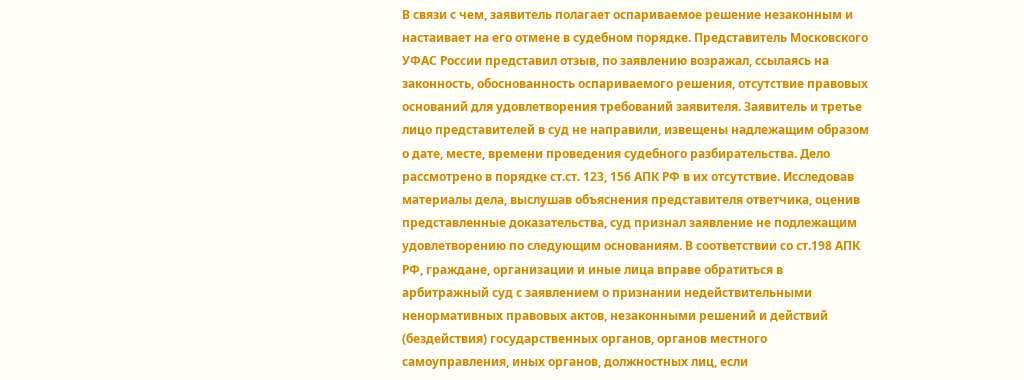В связи с чем, заявитель полагает оспариваемое решение незаконным и настаивает на его отмене в судебном порядке. Представитель Московского УФАС России представил отзыв, по заявлению возражал, ссылаясь на законность, обоснованность оспариваемого решения, отсутствие правовых оснований для удовлетворения требований заявителя. Заявитель и третье лицо представителей в суд не направили, извещены надлежащим образом о дате, месте, времени проведения судебного разбирательства. Дело рассмотрено в порядке ст.ст. 123, 156 АПК РФ в их отсутствие. Исследовав материалы дела, выслушав объяснения представителя ответчика, оценив представленные доказательства, суд признал заявление не подлежащим удовлетворению по следующим основаниям. В соответствии со ст.198 АПК РФ, граждане, организации и иные лица вправе обратиться в арбитражный суд с заявлением о признании недействительными ненормативных правовых актов, незаконными решений и действий (бездействия) государственных органов, органов местного самоуправления, иных органов, должностных лиц, если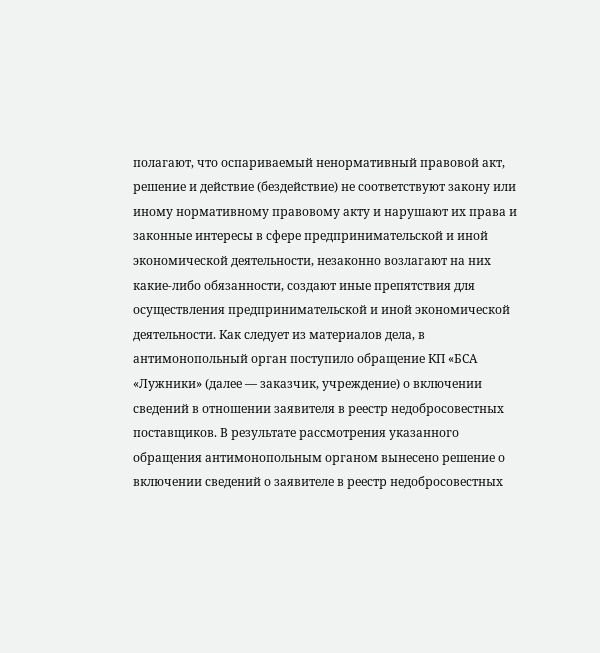полагают, что оспариваемый ненормативный правовой акт, решение и действие (бездействие) не соответствуют закону или иному нормативному правовому акту и нарушают их права и законные интересы в сфере предпринимательской и иной экономической деятельности, незаконно возлагают на них какие-либо обязанности, создают иные препятствия для осуществления предпринимательской и иной экономической деятельности. Как следует из материалов дела, в антимонопольный орган поступило обращение КП «БСА «Лужники» (далее — заказчик, учреждение) о включении сведений в отношении заявителя в реестр недобросовестных поставщиков. В результате рассмотрения указанного обращения антимонопольным органом вынесено решение о включении сведений о заявителе в реестр недобросовестных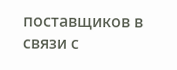поставщиков в связи с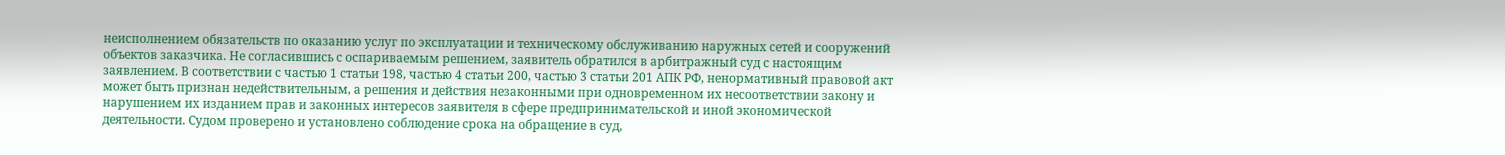неисполнением обязательств по оказанию услуг по эксплуатации и техническому обслуживанию наружных сетей и сооружений объектов заказчика. Не согласившись с оспариваемым решением, заявитель обратился в арбитражный суд с настоящим заявлением. В соответствии с частью 1 статьи 198, частью 4 статьи 200, частью 3 статьи 201 АПК РФ, ненормативный правовой акт может быть признан недействительным, а решения и действия незаконными при одновременном их несоответствии закону и нарушением их изданием прав и законных интересов заявителя в сфере предпринимательской и иной экономической деятельности. Судом проверено и установлено соблюдение срока на обращение в суд,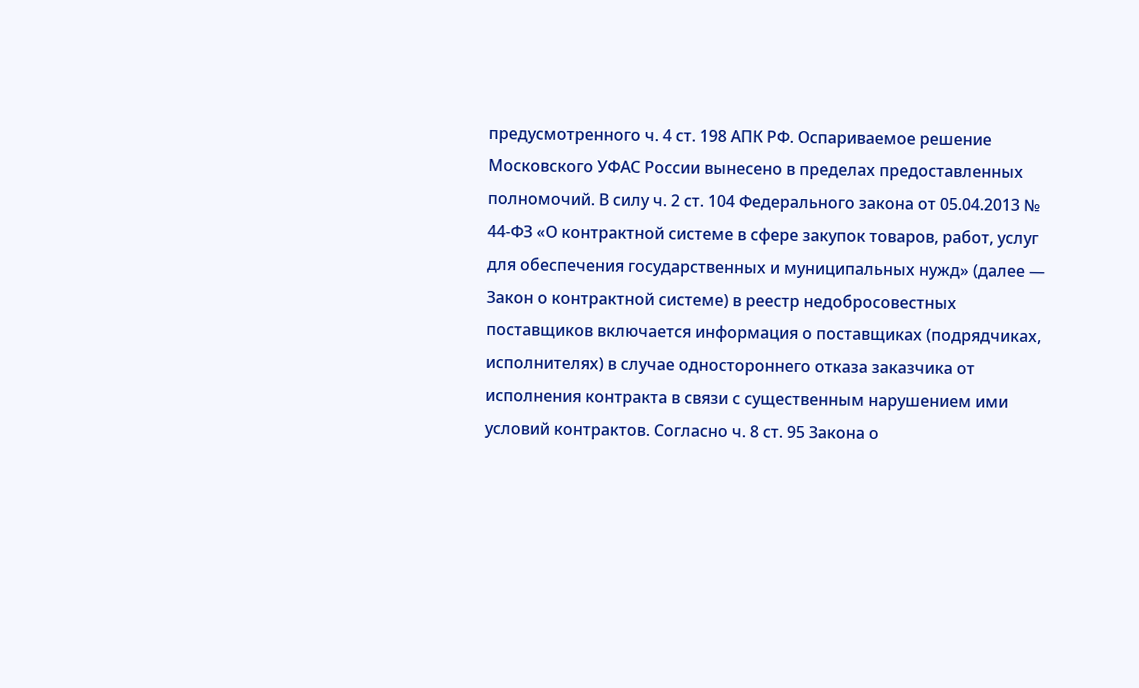предусмотренного ч. 4 ст. 198 АПК РФ. Оспариваемое решение Московского УФАС России вынесено в пределах предоставленных полномочий. В силу ч. 2 ст. 104 Федерального закона от 05.04.2013 № 44-ФЗ «О контрактной системе в сфере закупок товаров, работ, услуг для обеспечения государственных и муниципальных нужд» (далее — Закон о контрактной системе) в реестр недобросовестных поставщиков включается информация о поставщиках (подрядчиках, исполнителях) в случае одностороннего отказа заказчика от исполнения контракта в связи с существенным нарушением ими условий контрактов. Согласно ч. 8 ст. 95 Закона о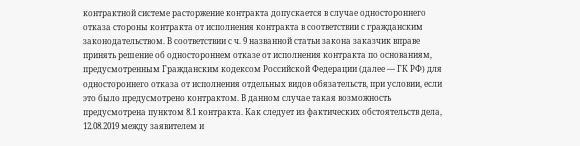контрактной системе расторжение контракта допускается в случае одностороннего отказа стороны контракта от исполнения контракта в соответствии с гражданским законодательством. В соответствии с ч. 9 названной статьи закона заказчик вправе принять решение об одностороннем отказе от исполнения контракта по основаниям, предусмотренным Гражданским кодексом Российской Федерации (далее — ГК РФ) для одностороннего отказа от исполнения отдельных видов обязательств, при условии, если это было предусмотрено контрактом. В данном случае такая возможность предусмотрена пунктом 8.1 контракта. Как следует из фактических обстоятельств дела, 12.08.2019 между заявителем и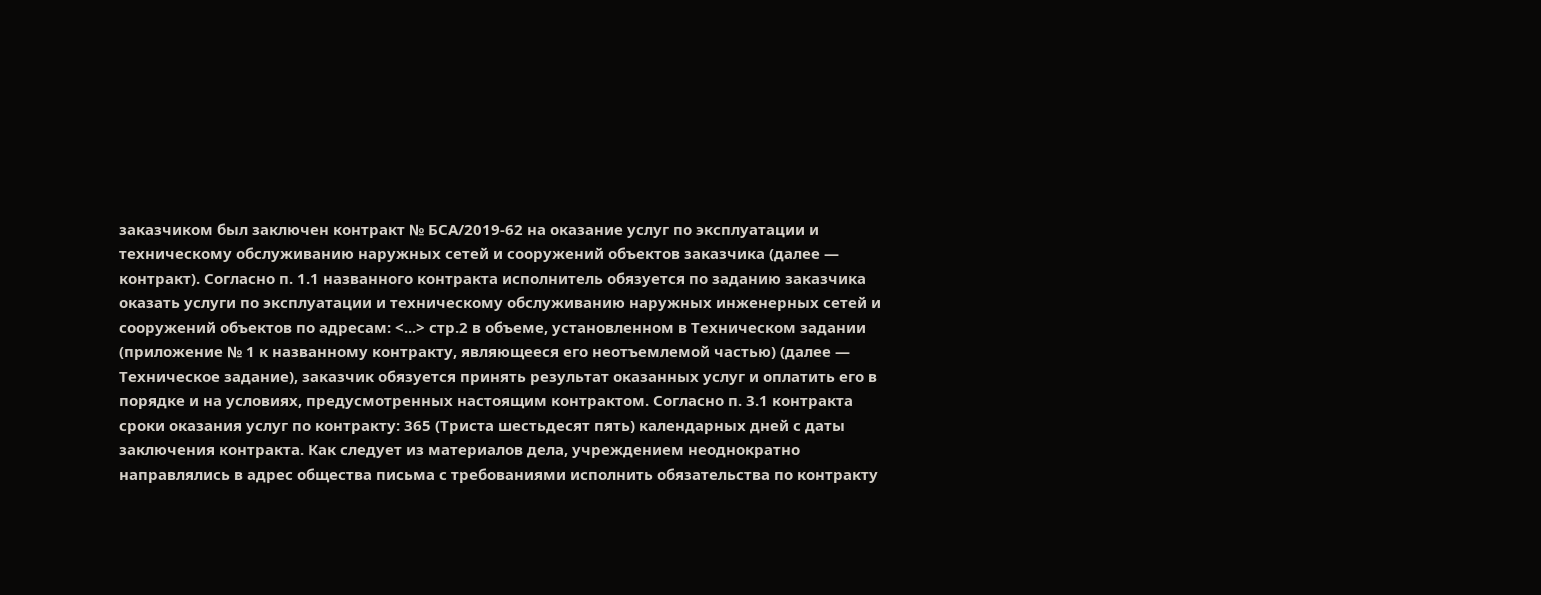заказчиком был заключен контракт № БСА/2019-62 на оказание услуг по эксплуатации и техническому обслуживанию наружных сетей и сооружений объектов заказчика (далее — контракт). Согласно п. 1.1 названного контракта исполнитель обязуется по заданию заказчика оказать услуги по эксплуатации и техническому обслуживанию наружных инженерных сетей и сооружений объектов по адресам: <...> стр.2 в объеме, установленном в Техническом задании (приложение № 1 к названному контракту, являющееся его неотъемлемой частью) (далее — Техническое задание), заказчик обязуется принять результат оказанных услуг и оплатить его в порядке и на условиях, предусмотренных настоящим контрактом. Согласно п. 3.1 контракта сроки оказания услуг по контракту: 365 (Триста шестьдесят пять) календарных дней с даты заключения контракта. Как следует из материалов дела, учреждением неоднократно направлялись в адрес общества письма с требованиями исполнить обязательства по контракту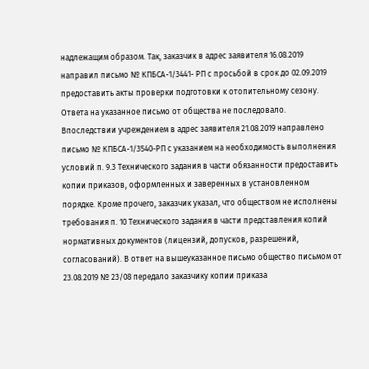надлежащим образом. Так, заказчик в адрес заявителя 16.08.2019 направил письмо № КПБСА-1/3441- РП с просьбой в срок до 02.09.2019 предоставить акты проверки подготовки к отопительному сезону. Ответа на указанное письмо от общества не последовало. Впоследствии учреждением в адрес заявителя 21.08.2019 направлено письмо № КПБСА-1/3540-РП с указанием на необходимость выполнения условий п. 9.3 Технического задания в части обязанности предоставить копии приказов, оформленных и заверенных в установленном порядке. Кроме прочего, заказчик указал, что обществом не исполнены требования п. 10 Технического задания в части представления копий нормативных документов (лицензий, допусков, разрешений, согласований). В ответ на вышеуказанное письмо общество письмом от 23.08.2019 № 23/08 передало заказчику копии приказа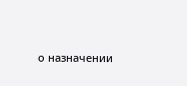о назначении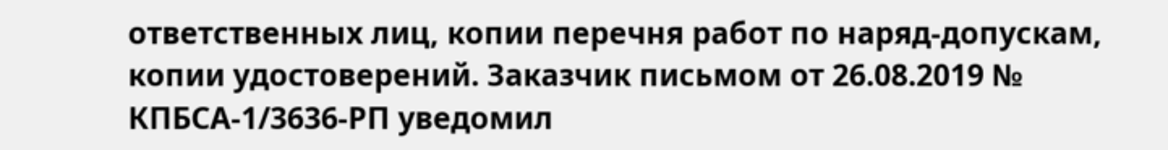ответственных лиц, копии перечня работ по наряд-допускам, копии удостоверений. Заказчик письмом от 26.08.2019 № КПБСА-1/3636-РП уведомил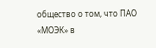общество о том, что ПАО «МОЭК» в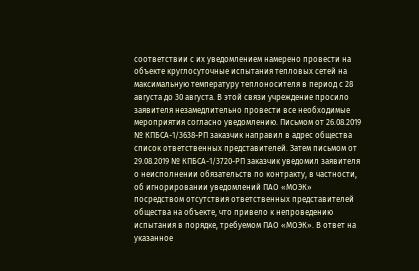соответствии с их уведомлением намерено провести на объекте круглосуточные испытания тепловых сетей на максимальную температуру теплоносителя в период с 28 августа до 30 августа. В этой связи учреждение просило заявителя незамедлительно провести все необходимые мероприятия согласно уведомлению. Письмом от 26.08.2019 № КПБСА-1/3638-РП заказчик направил в адрес общества список ответственных представителей. Затем письмом от 29.08.2019 № КПБСА-1/3720-РП заказчик уведомил заявителя о неисполнении обязательств по контракту, в частности, об игнорировании уведомлений ПАО «МОЭК» посредством отсутствия ответственных представителей общества на объекте, что привело к непроведению испытания в порядке, требуемом ПАО «МОЭК». В ответ на указанное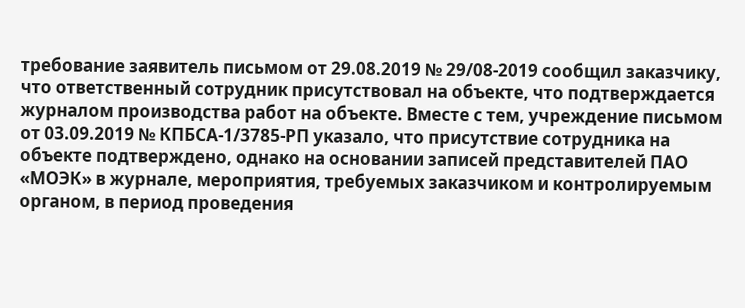требование заявитель письмом от 29.08.2019 № 29/08-2019 сообщил заказчику, что ответственный сотрудник присутствовал на объекте, что подтверждается журналом производства работ на объекте. Вместе с тем, учреждение письмом от 03.09.2019 № КПБСА-1/3785-РП указало, что присутствие сотрудника на объекте подтверждено, однако на основании записей представителей ПАО «МОЭК» в журнале, мероприятия, требуемых заказчиком и контролируемым органом, в период проведения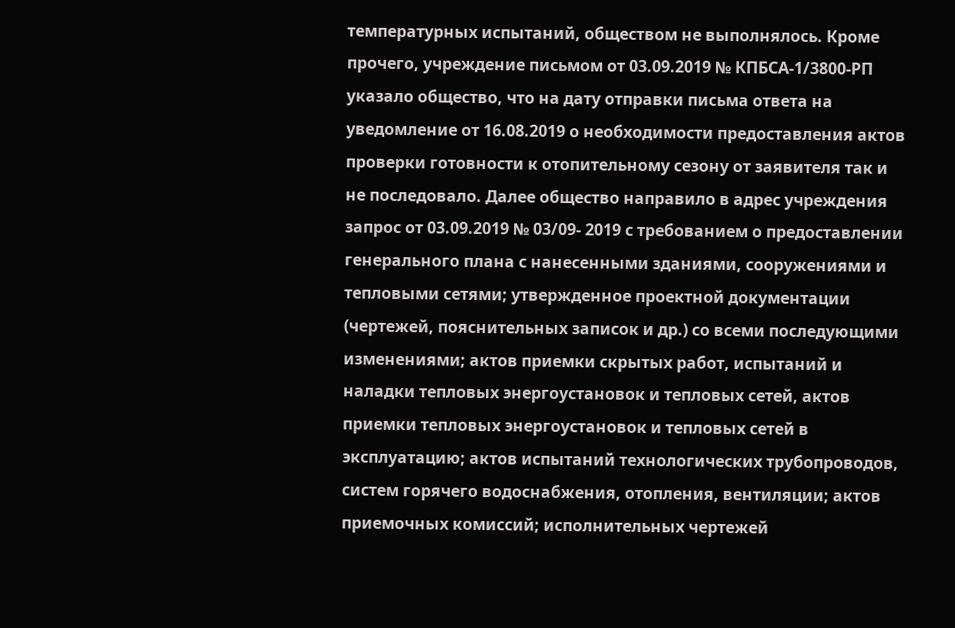температурных испытаний, обществом не выполнялось. Кроме прочего, учреждение письмом от 03.09.2019 № КПБСА-1/3800-РП указало общество, что на дату отправки письма ответа на уведомление от 16.08.2019 о необходимости предоставления актов проверки готовности к отопительному сезону от заявителя так и не последовало. Далее общество направило в адрес учреждения запрос от 03.09.2019 № 03/09- 2019 с требованием о предоставлении генерального плана с нанесенными зданиями, сооружениями и тепловыми сетями; утвержденное проектной документации (чертежей, пояснительных записок и др.) со всеми последующими изменениями; актов приемки скрытых работ, испытаний и наладки тепловых энергоустановок и тепловых сетей, актов приемки тепловых энергоустановок и тепловых сетей в эксплуатацию; актов испытаний технологических трубопроводов, систем горячего водоснабжения, отопления, вентиляции; актов приемочных комиссий; исполнительных чертежей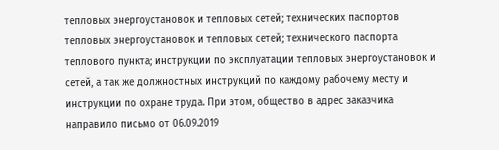тепловых энергоустановок и тепловых сетей; технических паспортов тепловых энергоустановок и тепловых сетей; технического паспорта теплового пункта; инструкции по эксплуатации тепловых энергоустановок и сетей, а так же должностных инструкций по каждому рабочему месту и инструкции по охране труда. При этом, общество в адрес заказчика направило письмо от 06.09.2019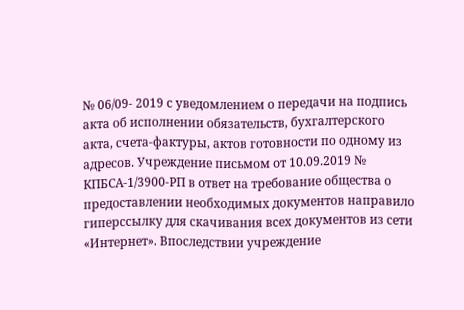№ 06/09- 2019 с уведомлением о передачи на подпись акта об исполнении обязательств, бухгалтерского акта, счета-фактуры, актов готовности по одному из адресов. Учреждение письмом от 10.09.2019 № КПБСА-1/3900-РП в ответ на требование общества о предоставлении необходимых документов направило гиперссылку для скачивания всех документов из сети «Интернет». Впоследствии учреждение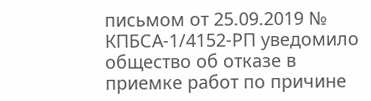письмом от 25.09.2019 № КПБСА-1/4152-РП уведомило общество об отказе в приемке работ по причине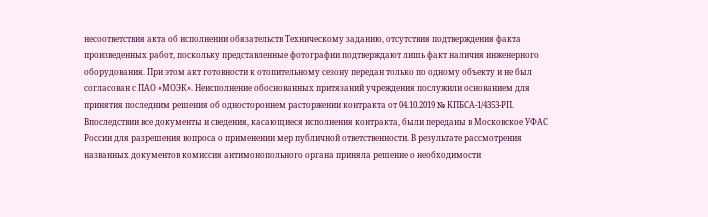несоответствия акта об исполнении обязательств Техническому заданию, отсутствия подтверждения факта произведенных работ, поскольку представленные фотографии подтверждают лишь факт наличия инженерного оборудования. При этом акт готовности к отопительному сезону передан только по одному объекту и не был согласован с ПАО «МОЭК». Неисполнение обоснованных притязаний учреждения послужили основанием для принятия последним решения об одностороннем расторжении контракта от 04.10.2019 № КПБСА-1/4353-РП. Впоследствии все документы и сведения, касающиеся исполнения контракта, были переданы в Московское УФАС России для разрешения вопроса о применении мер публичной ответственности. В результате рассмотрения названных документов комиссия антимонопольного органа приняла решение о необходимости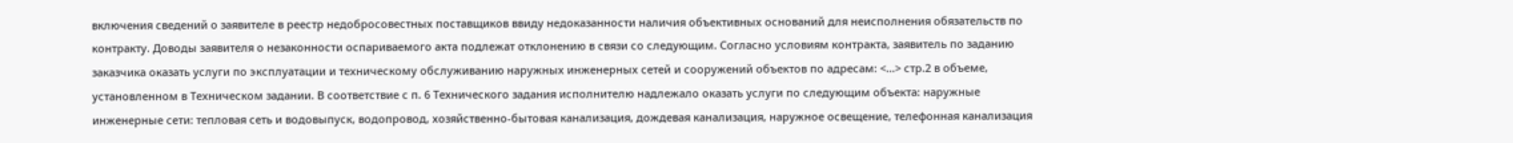включения сведений о заявителе в реестр недобросовестных поставщиков ввиду недоказанности наличия объективных оснований для неисполнения обязательств по контракту. Доводы заявителя о незаконности оспариваемого акта подлежат отклонению в связи со следующим. Согласно условиям контракта, заявитель по заданию заказчика оказать услуги по эксплуатации и техническому обслуживанию наружных инженерных сетей и сооружений объектов по адресам: <...> стр.2 в объеме, установленном в Техническом задании. В соответствие с п. 6 Технического задания исполнителю надлежало оказать услуги по следующим объекта: наружные инженерные сети: тепловая сеть и водовыпуск, водопровод, хозяйственно-бытовая канализация, дождевая канализация, наружное освещение, телефонная канализация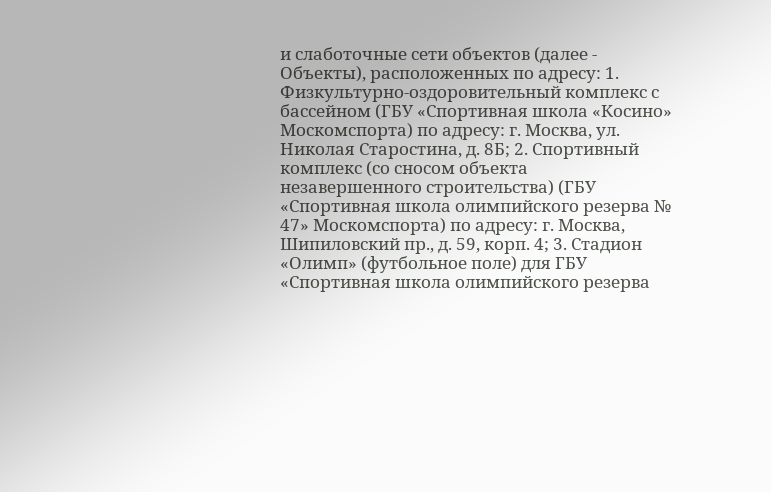и слаботочные сети объектов (далее - Объекты), расположенных по адресу: 1. Физкультурно-оздоровительный комплекс с бассейном (ГБУ «Спортивная школа «Косино» Москомспорта) по адресу: г. Москва, ул. Николая Старостина, д. 8Б; 2. Спортивный комплекс (со сносом объекта незавершенного строительства) (ГБУ «Спортивная школа олимпийского резерва № 47» Москомспорта) по адресу: г. Москва, Шипиловский пр., д. 59, корп. 4; 3. Стадион «Олимп» (футбольное поле) для ГБУ «Спортивная школа олимпийского резерва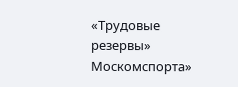«Трудовые резервы» Москомспорта»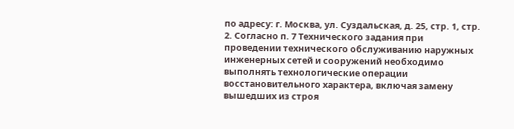по адресу: г. Москва, ул. Суздальская, д. 25, стр. 1, стр. 2. Согласно п. 7 Технического задания при проведении технического обслуживанию наружных инженерных сетей и сооружений необходимо выполнять технологические операции восстановительного характера, включая замену вышедших из строя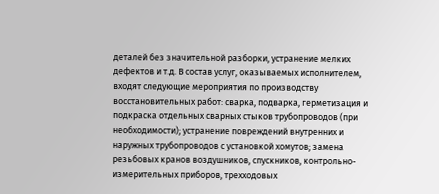деталей без значительной разборки, устранение мелких дефектов и т.д. В состав услуг, оказываемых исполнителем, входят следующие мероприятия по производству восстановительных работ: сварка, подварка, герметизация и подкраска отдельных сварных стыков трубопроводов (при необходимости); устранение повреждений внутренних и наружных трубопроводов с установкой хомутов; замена резьбовых кранов воздушников, спускников, контрольно-измерительных приборов, трехходовых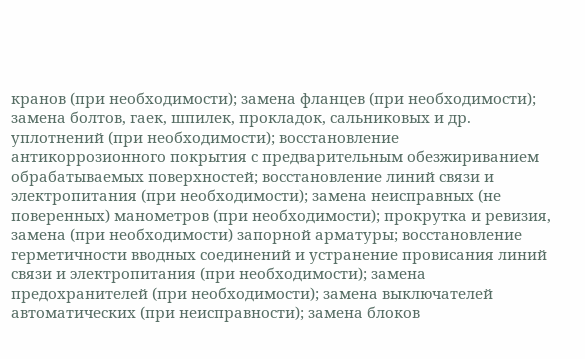кранов (при необходимости); замена фланцев (при необходимости); замена болтов, гаек, шпилек, прокладок, сальниковых и др. уплотнений (при необходимости); восстановление антикоррозионного покрытия с предварительным обезжириванием обрабатываемых поверхностей; восстановление линий связи и электропитания (при необходимости); замена неисправных (не поверенных) манометров (при необходимости); прокрутка и ревизия, замена (при необходимости) запорной арматуры; восстановление герметичности вводных соединений и устранение провисания линий связи и электропитания (при необходимости); замена предохранителей (при необходимости); замена выключателей автоматических (при неисправности); замена блоков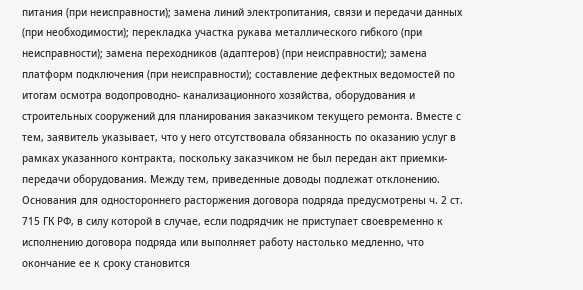питания (при неисправности); замена линий электропитания, связи и передачи данных (при необходимости); перекладка участка рукава металлического гибкого (при неисправности); замена переходников (адаптеров) (при неисправности); замена платформ подключения (при неисправности); составление дефектных ведомостей по итогам осмотра водопроводно- канализационного хозяйства, оборудования и строительных сооружений для планирования заказчиком текущего ремонта. Вместе с тем, заявитель указывает, что у него отсутствовала обязанность по оказанию услуг в рамках указанного контракта, поскольку заказчиком не был передан акт приемки-передачи оборудования. Между тем, приведенные доводы подлежат отклонению. Основания для одностороннего расторжения договора подряда предусмотрены ч. 2 ст. 715 ГК РФ, в силу которой в случае, если подрядчик не приступает своевременно к исполнению договора подряда или выполняет работу настолько медленно, что окончание ее к сроку становится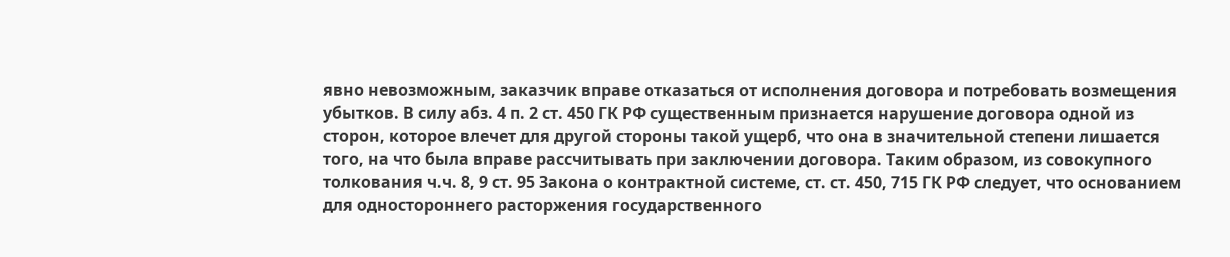явно невозможным, заказчик вправе отказаться от исполнения договора и потребовать возмещения убытков. В силу абз. 4 п. 2 ст. 450 ГК РФ существенным признается нарушение договора одной из сторон, которое влечет для другой стороны такой ущерб, что она в значительной степени лишается того, на что была вправе рассчитывать при заключении договора. Таким образом, из совокупного толкования ч.ч. 8, 9 ст. 95 Закона о контрактной системе, ст. ст. 450, 715 ГК РФ следует, что основанием для одностороннего расторжения государственного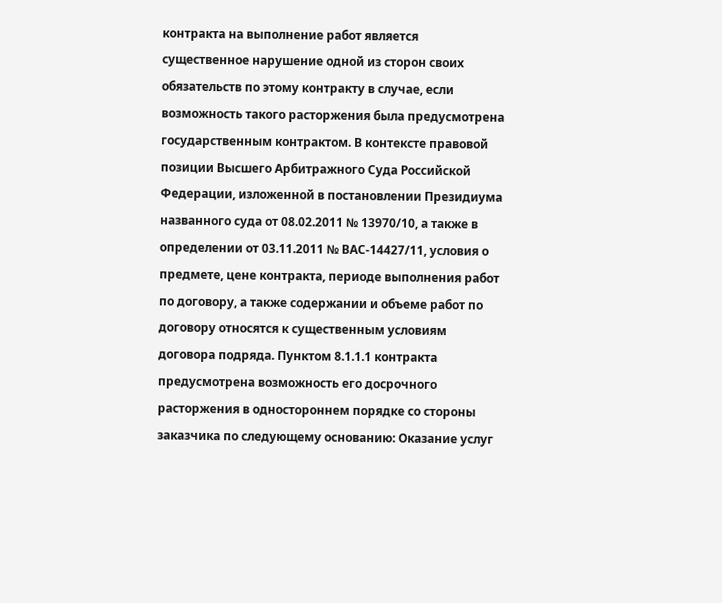контракта на выполнение работ является существенное нарушение одной из сторон своих обязательств по этому контракту в случае, если возможность такого расторжения была предусмотрена государственным контрактом. В контексте правовой позиции Высшего Арбитражного Суда Российской Федерации, изложенной в постановлении Президиума названного суда от 08.02.2011 № 13970/10, а также в определении от 03.11.2011 № ВАС-14427/11, условия о предмете, цене контракта, периоде выполнения работ по договору, а также содержании и объеме работ по договору относятся к существенным условиям договора подряда. Пунктом 8.1.1.1 контракта предусмотрена возможность его досрочного расторжения в одностороннем порядке со стороны заказчика по следующему основанию: Оказание услуг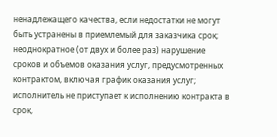ненадлежащего качества, если недостатки не могут быть устранены в приемлемый для заказчика срок; неоднократное (от двух и более раз) нарушение сроков и объемов оказания услуг, предусмотренных контрактом, включая график оказания услуг; исполнитель не приступает к исполнению контракта в срок,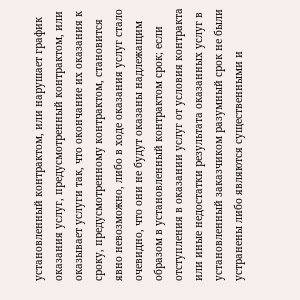установленный контрактом, или нарушает график оказания услуг, предусмотренный контрактом, или оказывает услуги так, что окончание их оказания к сроку, предусмотренному контрактом, становится явно невозможно, либо в ходе оказания услуг стало очевидно, что они не будут оказаны надлежащим образом в установленный контрактом срок; если отступления в оказании услуг от условия контракта или иные недостатки результата оказанных услуг в установленный заказчиком разумный срок не были устранены либо являются существенными и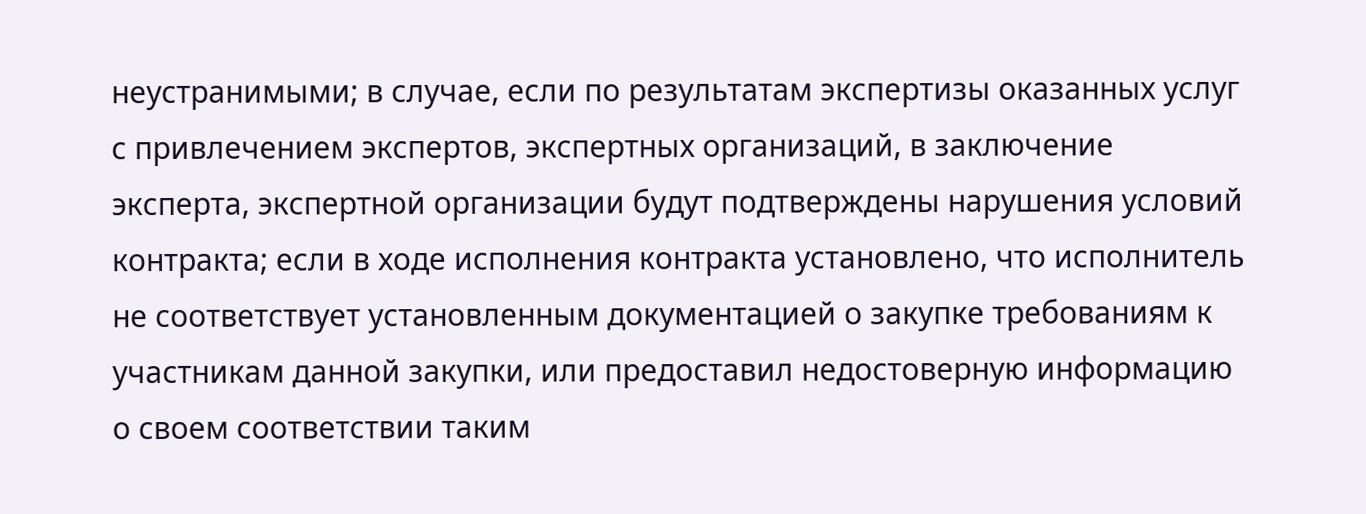неустранимыми; в случае, если по результатам экспертизы оказанных услуг с привлечением экспертов, экспертных организаций, в заключение эксперта, экспертной организации будут подтверждены нарушения условий контракта; если в ходе исполнения контракта установлено, что исполнитель не соответствует установленным документацией о закупке требованиям к участникам данной закупки, или предоставил недостоверную информацию о своем соответствии таким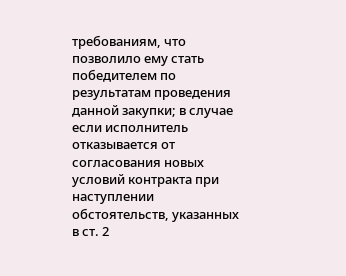требованиям, что позволило ему стать победителем по результатам проведения данной закупки; в случае если исполнитель отказывается от согласования новых условий контракта при наступлении обстоятельств, указанных в ст. 2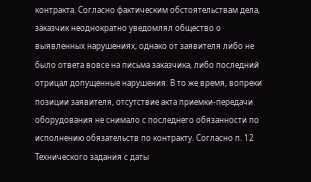контракта. Согласно фактическим обстоятельствам дела, заказчик неоднократно уведомлял общество о выявленных нарушениях, однако от заявителя либо не было ответа вовсе на письма заказчика, либо последний отрицал допущенные нарушения. В то же время, вопреки позиции заявителя, отсутствие акта приемки-передачи оборудования не снимало с последнего обязанности по исполнению обязательств по контракту. Согласно п. 12 Технического задания с даты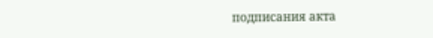подписания акта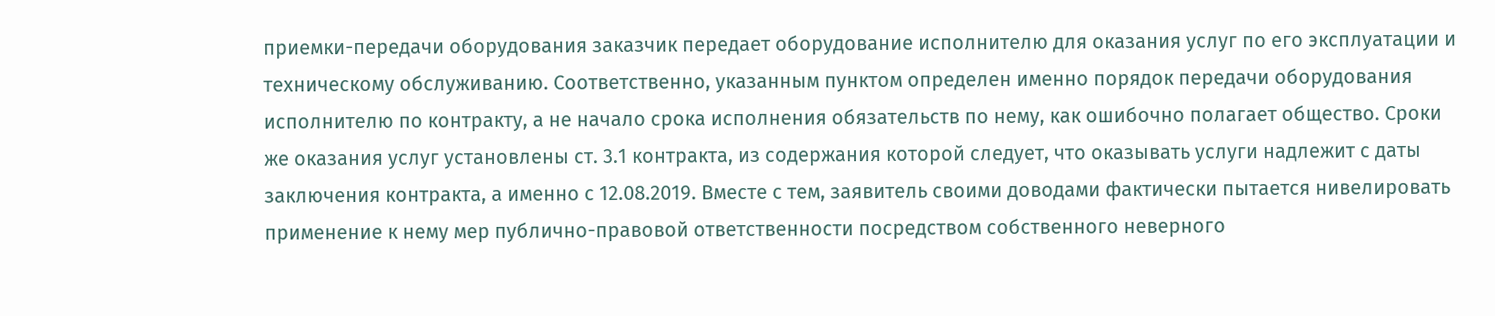приемки-передачи оборудования заказчик передает оборудование исполнителю для оказания услуг по его эксплуатации и техническому обслуживанию. Соответственно, указанным пунктом определен именно порядок передачи оборудования исполнителю по контракту, а не начало срока исполнения обязательств по нему, как ошибочно полагает общество. Сроки же оказания услуг установлены ст. 3.1 контракта, из содержания которой следует, что оказывать услуги надлежит с даты заключения контракта, а именно с 12.08.2019. Вместе с тем, заявитель своими доводами фактически пытается нивелировать применение к нему мер публично-правовой ответственности посредством собственного неверного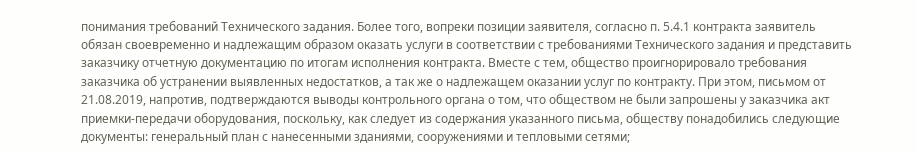понимания требований Технического задания. Более того, вопреки позиции заявителя, согласно п. 5.4.1 контракта заявитель обязан своевременно и надлежащим образом оказать услуги в соответствии с требованиями Технического задания и представить заказчику отчетную документацию по итогам исполнения контракта. Вместе с тем, общество проигнорировало требования заказчика об устранении выявленных недостатков, а так же о надлежащем оказании услуг по контракту. При этом, письмом от 21.08.2019, напротив, подтверждаются выводы контрольного органа о том, что обществом не были запрошены у заказчика акт приемки-передачи оборудования, поскольку, как следует из содержания указанного письма, обществу понадобились следующие документы: генеральный план с нанесенными зданиями, сооружениями и тепловыми сетями;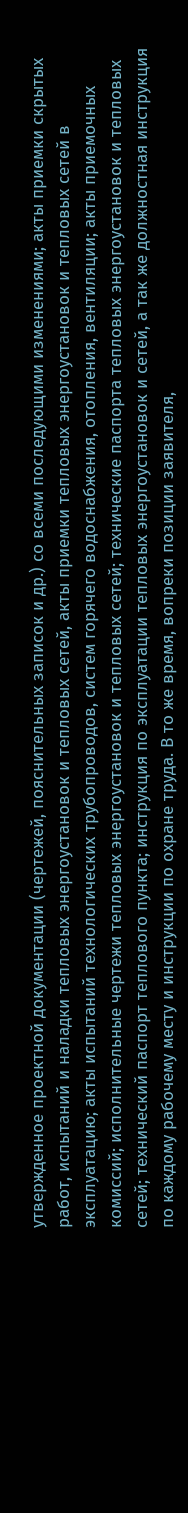утвержденное проектной документации (чертежей, пояснительных записок и др.) со всеми последующими изменениями; акты приемки скрытых работ, испытаний и наладки тепловых энергоустановок и тепловых сетей, акты приемки тепловых энергоустановок и тепловых сетей в эксплуатацию; акты испытаний технологических трубопроводов, систем горячего водоснабжения, отопления, вентиляции; акты приемочных комиссий; исполнительные чертежи тепловых энергоустановок и тепловых сетей; технические паспорта тепловых энергоустановок и тепловых сетей; технический паспорт теплового пункта; инструкция по эксплуатации тепловых энергоустановок и сетей, а так же должностная инструкция по каждому рабочему месту и инструкции по охране труда. В то же время, вопреки позиции заявителя,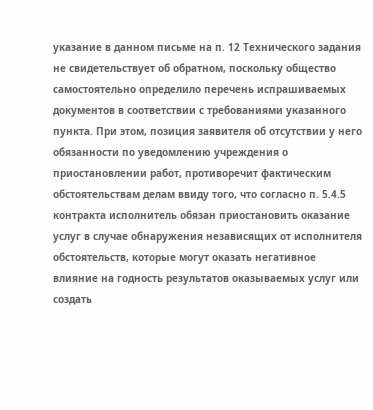указание в данном письме на п. 12 Технического задания не свидетельствует об обратном, поскольку общество самостоятельно определило перечень испрашиваемых документов в соответствии с требованиями указанного пункта. При этом, позиция заявителя об отсутствии у него обязанности по уведомлению учреждения о приостановлении работ, противоречит фактическим обстоятельствам делам ввиду того, что согласно п. 5.4.5 контракта исполнитель обязан приостановить оказание услуг в случае обнаружения независящих от исполнителя обстоятельств, которые могут оказать негативное влияние на годность результатов оказываемых услуг или создать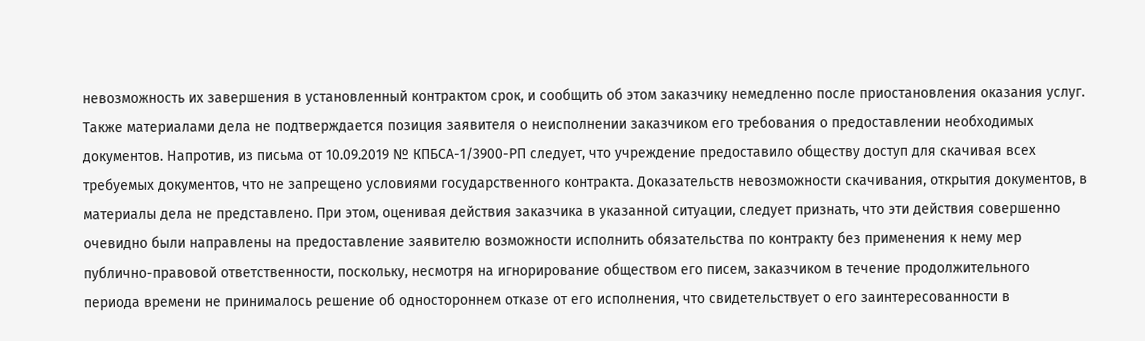невозможность их завершения в установленный контрактом срок, и сообщить об этом заказчику немедленно после приостановления оказания услуг. Также материалами дела не подтверждается позиция заявителя о неисполнении заказчиком его требования о предоставлении необходимых документов. Напротив, из письма от 10.09.2019 № КПБСА-1/3900-РП следует, что учреждение предоставило обществу доступ для скачивая всех требуемых документов, что не запрещено условиями государственного контракта. Доказательств невозможности скачивания, открытия документов, в материалы дела не представлено. При этом, оценивая действия заказчика в указанной ситуации, следует признать, что эти действия совершенно очевидно были направлены на предоставление заявителю возможности исполнить обязательства по контракту без применения к нему мер публично-правовой ответственности, поскольку, несмотря на игнорирование обществом его писем, заказчиком в течение продолжительного периода времени не принималось решение об одностороннем отказе от его исполнения, что свидетельствует о его заинтересованности в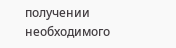получении необходимого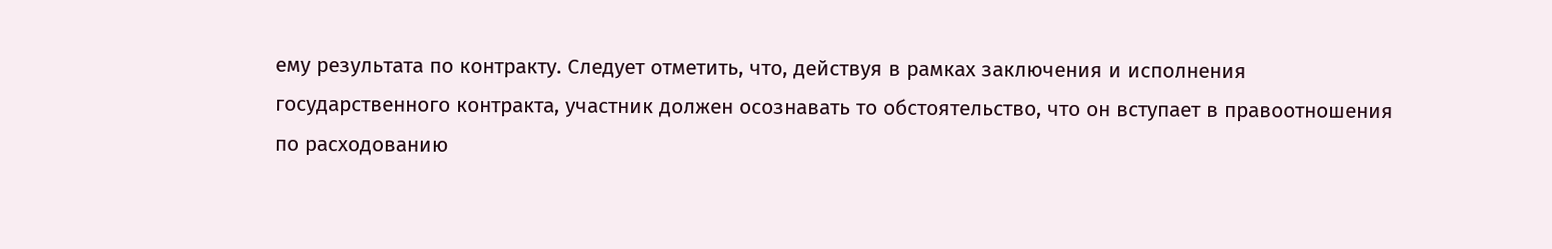ему результата по контракту. Следует отметить, что, действуя в рамках заключения и исполнения государственного контракта, участник должен осознавать то обстоятельство, что он вступает в правоотношения по расходованию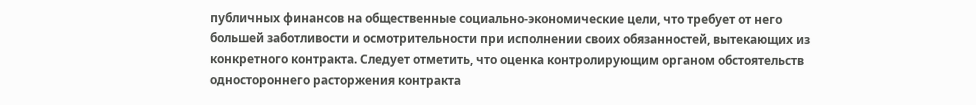публичных финансов на общественные социально-экономические цели, что требует от него большей заботливости и осмотрительности при исполнении своих обязанностей, вытекающих из конкретного контракта. Следует отметить, что оценка контролирующим органом обстоятельств одностороннего расторжения контракта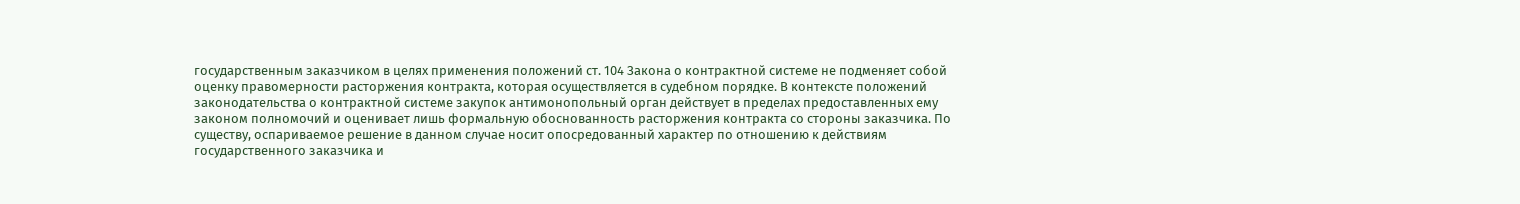государственным заказчиком в целях применения положений ст. 104 Закона о контрактной системе не подменяет собой оценку правомерности расторжения контракта, которая осуществляется в судебном порядке. В контексте положений законодательства о контрактной системе закупок антимонопольный орган действует в пределах предоставленных ему законом полномочий и оценивает лишь формальную обоснованность расторжения контракта со стороны заказчика. По существу, оспариваемое решение в данном случае носит опосредованный характер по отношению к действиям государственного заказчика и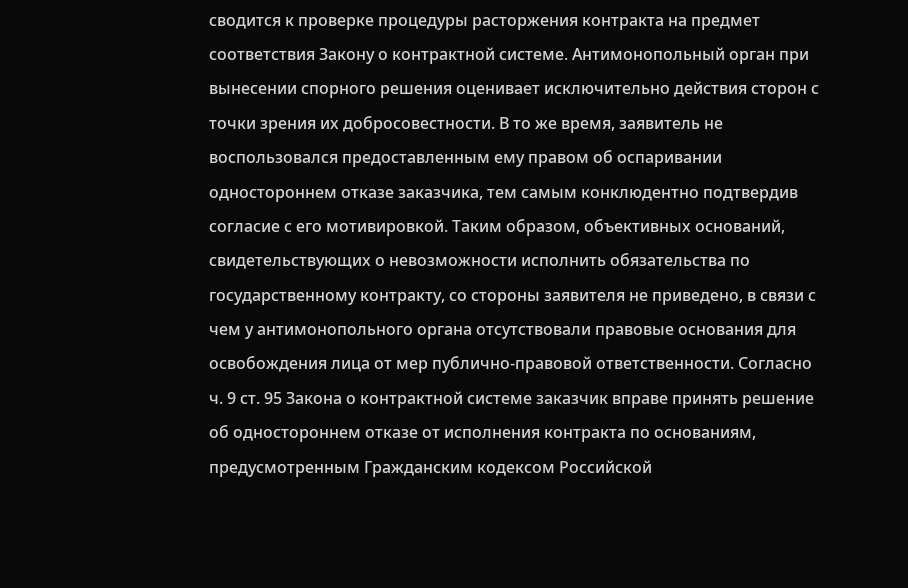сводится к проверке процедуры расторжения контракта на предмет соответствия Закону о контрактной системе. Антимонопольный орган при вынесении спорного решения оценивает исключительно действия сторон с точки зрения их добросовестности. В то же время, заявитель не воспользовался предоставленным ему правом об оспаривании одностороннем отказе заказчика, тем самым конклюдентно подтвердив согласие с его мотивировкой. Таким образом, объективных оснований, свидетельствующих о невозможности исполнить обязательства по государственному контракту, со стороны заявителя не приведено, в связи с чем у антимонопольного органа отсутствовали правовые основания для освобождения лица от мер публично-правовой ответственности. Согласно ч. 9 ст. 95 Закона о контрактной системе заказчик вправе принять решение об одностороннем отказе от исполнения контракта по основаниям, предусмотренным Гражданским кодексом Российской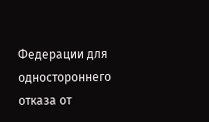Федерации для одностороннего отказа от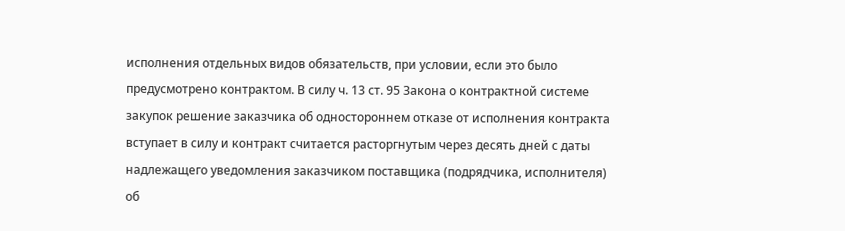исполнения отдельных видов обязательств, при условии, если это было предусмотрено контрактом. В силу ч. 13 ст. 95 Закона о контрактной системе закупок решение заказчика об одностороннем отказе от исполнения контракта вступает в силу и контракт считается расторгнутым через десять дней с даты надлежащего уведомления заказчиком поставщика (подрядчика, исполнителя) об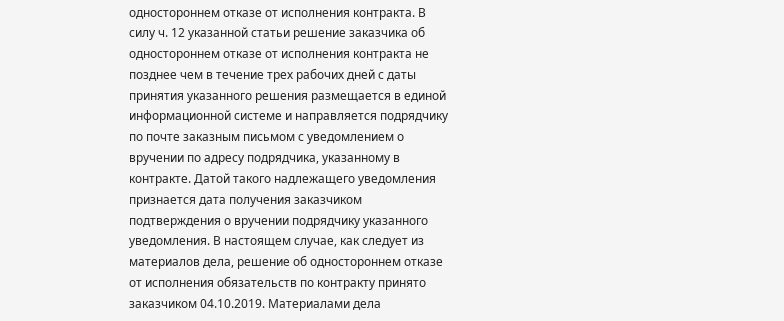одностороннем отказе от исполнения контракта. В силу ч. 12 указанной статьи решение заказчика об одностороннем отказе от исполнения контракта не позднее чем в течение трех рабочих дней с даты принятия указанного решения размещается в единой информационной системе и направляется подрядчику по почте заказным письмом с уведомлением о вручении по адресу подрядчика, указанному в контракте. Датой такого надлежащего уведомления признается дата получения заказчиком подтверждения о вручении подрядчику указанного уведомления. В настоящем случае, как следует из материалов дела, решение об одностороннем отказе от исполнения обязательств по контракту принято заказчиком 04.10.2019. Материалами дела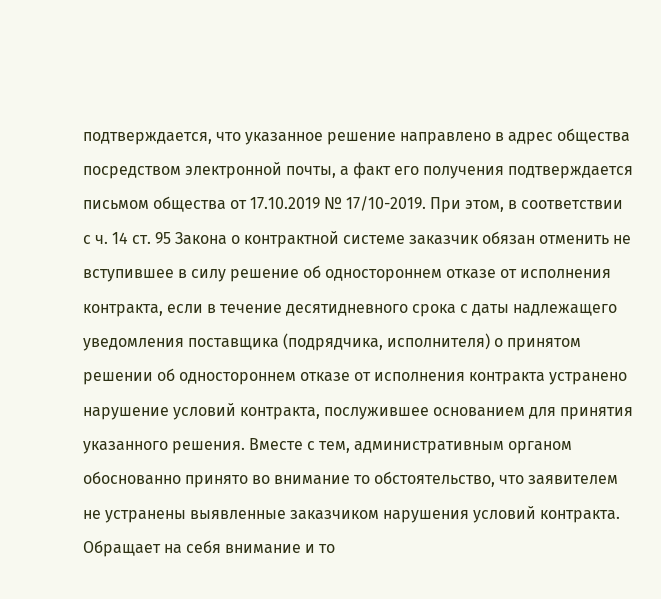подтверждается, что указанное решение направлено в адрес общества посредством электронной почты, а факт его получения подтверждается письмом общества от 17.10.2019 № 17/10-2019. При этом, в соответствии с ч. 14 ст. 95 Закона о контрактной системе заказчик обязан отменить не вступившее в силу решение об одностороннем отказе от исполнения контракта, если в течение десятидневного срока с даты надлежащего уведомления поставщика (подрядчика, исполнителя) о принятом решении об одностороннем отказе от исполнения контракта устранено нарушение условий контракта, послужившее основанием для принятия указанного решения. Вместе с тем, административным органом обоснованно принято во внимание то обстоятельство, что заявителем не устранены выявленные заказчиком нарушения условий контракта. Обращает на себя внимание и то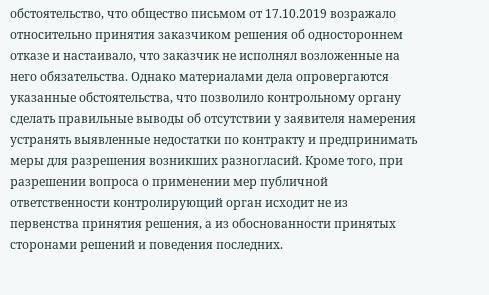обстоятельство, что общество письмом от 17.10.2019 возражало относительно принятия заказчиком решения об одностороннем отказе и настаивало, что заказчик не исполнял возложенные на него обязательства. Однако материалами дела опровергаются указанные обстоятельства, что позволило контрольному органу сделать правильные выводы об отсутствии у заявителя намерения устранять выявленные недостатки по контракту и предпринимать меры для разрешения возникших разногласий. Кроме того, при разрешении вопроса о применении мер публичной ответственности контролирующий орган исходит не из первенства принятия решения, а из обоснованности принятых сторонами решений и поведения последних.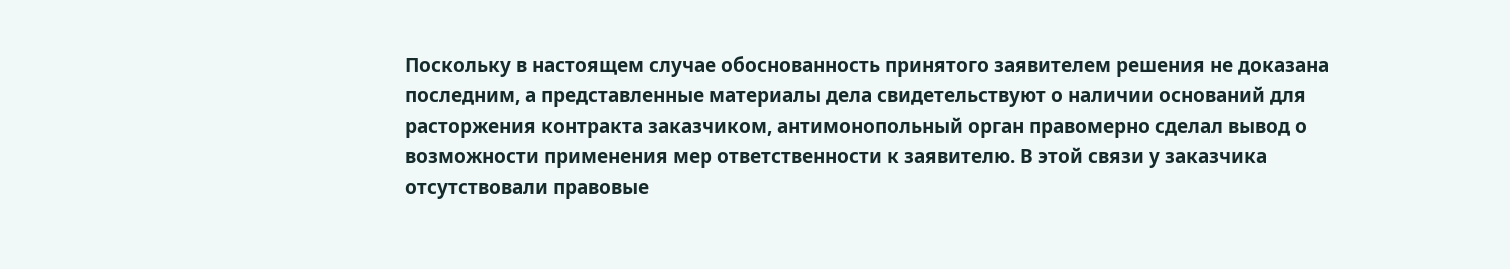Поскольку в настоящем случае обоснованность принятого заявителем решения не доказана последним, а представленные материалы дела свидетельствуют о наличии оснований для расторжения контракта заказчиком, антимонопольный орган правомерно сделал вывод о возможности применения мер ответственности к заявителю. В этой связи у заказчика отсутствовали правовые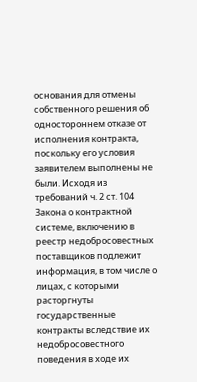основания для отмены собственного решения об одностороннем отказе от исполнения контракта, поскольку его условия заявителем выполнены не были. Исходя из требований ч. 2 ст. 104 Закона о контрактной системе, включению в реестр недобросовестных поставщиков подлежит информация, в том числе о лицах, с которыми расторгнуты государственные контракты вследствие их недобросовестного поведения в ходе их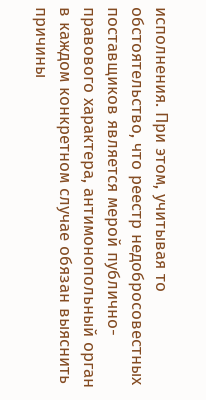исполнения. При этом, учитывая то обстоятельство, что реестр недобросовестных поставщиков является мерой публично-правового характера, антимонопольный орган в каждом конкретном случае обязан выяснить причины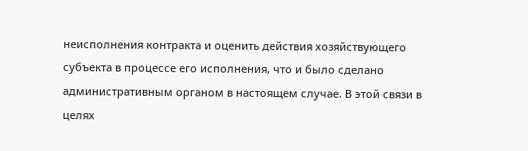неисполнения контракта и оценить действия хозяйствующего субъекта в процессе его исполнения, что и было сделано административным органом в настоящем случае. В этой связи в целях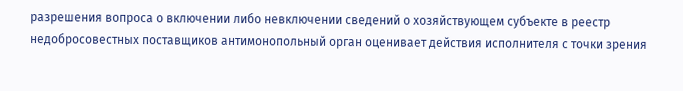разрешения вопроса о включении либо невключении сведений о хозяйствующем субъекте в реестр недобросовестных поставщиков антимонопольный орган оценивает действия исполнителя с точки зрения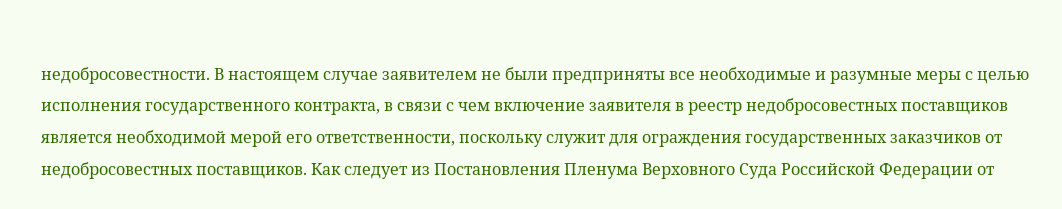недобросовестности. В настоящем случае заявителем не были предприняты все необходимые и разумные меры с целью исполнения государственного контракта, в связи с чем включение заявителя в реестр недобросовестных поставщиков является необходимой мерой его ответственности, поскольку служит для ограждения государственных заказчиков от недобросовестных поставщиков. Как следует из Постановления Пленума Верховного Суда Российской Федерации от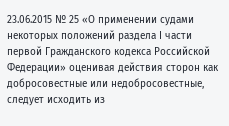23.06.2015 № 25 «О применении судами некоторых положений раздела I части первой Гражданского кодекса Российской Федерации» оценивая действия сторон как добросовестные или недобросовестные, следует исходить из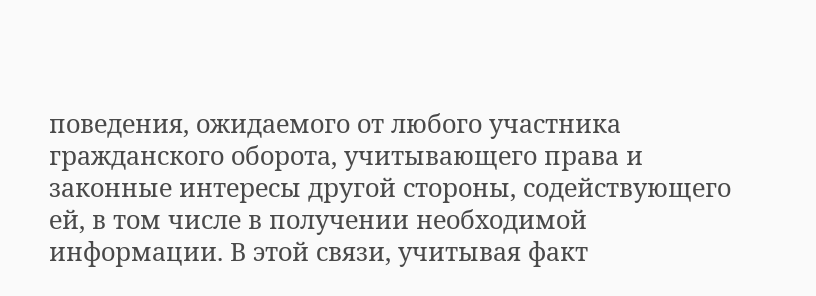поведения, ожидаемого от любого участника гражданского оборота, учитывающего права и законные интересы другой стороны, содействующего ей, в том числе в получении необходимой информации. В этой связи, учитывая факт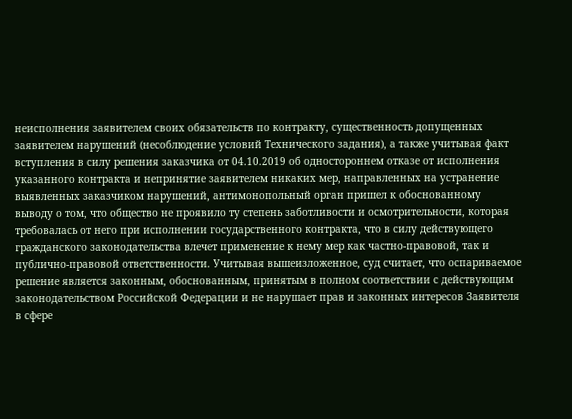неисполнения заявителем своих обязательств по контракту, существенность допущенных заявителем нарушений (несоблюдение условий Технического задания), а также учитывая факт вступления в силу решения заказчика от 04.10.2019 об одностороннем отказе от исполнения указанного контракта и непринятие заявителем никаких мер, направленных на устранение выявленных заказчиком нарушений, антимонопольный орган пришел к обоснованному выводу о том, что общество не проявило ту степень заботливости и осмотрительности, которая требовалась от него при исполнении государственного контракта, что в силу действующего гражданского законодательства влечет применение к нему мер как частно-правовой, так и публично-правовой ответственности. Учитывая вышеизложенное, суд считает, что оспариваемое решение является законным, обоснованным, принятым в полном соответствии с действующим законодательством Российской Федерации и не нарушает прав и законных интересов Заявителя в сфере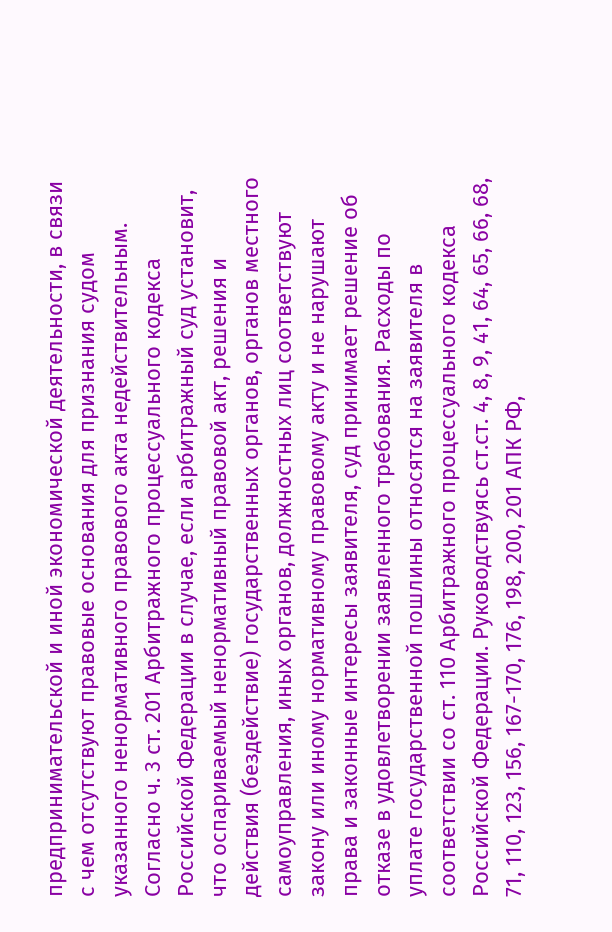предпринимательской и иной экономической деятельности, в связи с чем отсутствуют правовые основания для признания судом указанного ненормативного правового акта недействительным. Согласно ч. 3 ст. 201 Арбитражного процессуального кодекса Российской Федерации в случае, если арбитражный суд установит, что оспариваемый ненормативный правовой акт, решения и действия (бездействие) государственных органов, органов местного самоуправления, иных органов, должностных лиц соответствуют закону или иному нормативному правовому акту и не нарушают права и законные интересы заявителя, суд принимает решение об отказе в удовлетворении заявленного требования. Расходы по уплате государственной пошлины относятся на заявителя в соответствии со ст. 110 Арбитражного процессуального кодекса Российской Федерации. Руководствуясь ст.ст. 4, 8, 9, 41, 64, 65, 66, 68, 71, 110, 123, 156, 167-170, 176, 198, 200, 201 АПК РФ,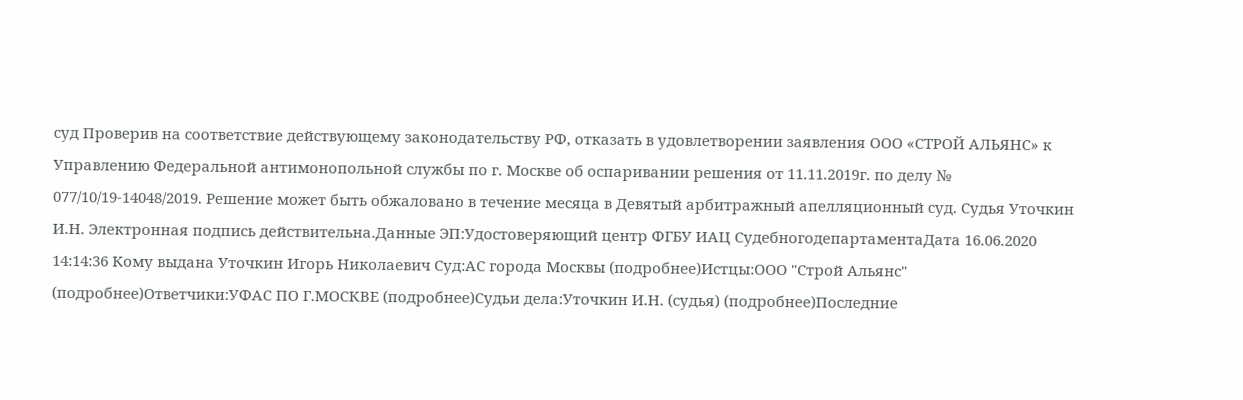суд Проверив на соответствие действующему законодательству РФ, отказать в удовлетворении заявления ООО «СТРОЙ АЛЬЯНС» к Управлению Федеральной антимонопольной службы по г. Москве об оспаривании решения от 11.11.2019г. по делу № 077/10/19-14048/2019. Решение может быть обжаловано в течение месяца в Девятый арбитражный апелляционный суд. Судья Уточкин И.Н. Электронная подпись действительна.Данные ЭП:Удостоверяющий центр ФГБУ ИАЦ СудебногодепартаментаДата 16.06.2020 14:14:36 Кому выдана Уточкин Игорь Николаевич Суд:АС города Москвы (подробнее)Истцы:ООО "Строй Альянс" (подробнее)Ответчики:УФАС ПО Г.МОСКВЕ (подробнее)Судьи дела:Уточкин И.Н. (судья) (подробнее)Последние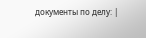документы по делу: |